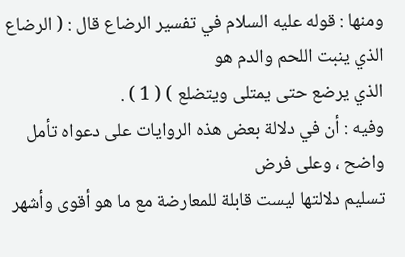ومنها : قوله عليه السلام في تفسير الرضاع قال : ( الرضاع الذي ينبت اللحم والدم هو
الذي يرضع حتى يمتلى ويتضلع ) ( 1 ) .
وفيه : أن في دلالة بعض هذه الروايات على دعواه تأمل واضح ، وعلى فرض
تسليم دلالتها ليست قابلة للمعارضة مع ما هو أقوى وأشهر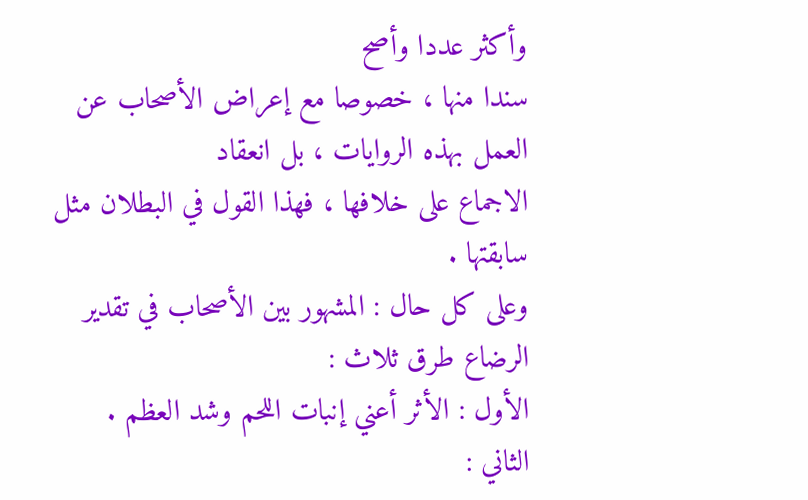وأكثر عددا وأصح
سندا منها ، خصوصا مع إعراض الأصحاب عن العمل بهذه الروايات ، بل انعقاد
الاجماع على خلافها ، فهذا القول في البطلان مثل سابقتها .
وعلى كل حال : المشهور بين الأصحاب في تقدير الرضاع طرق ثلاث :
الأول : الأثر أعني إنبات اللحم وشد العظم .
الثاني :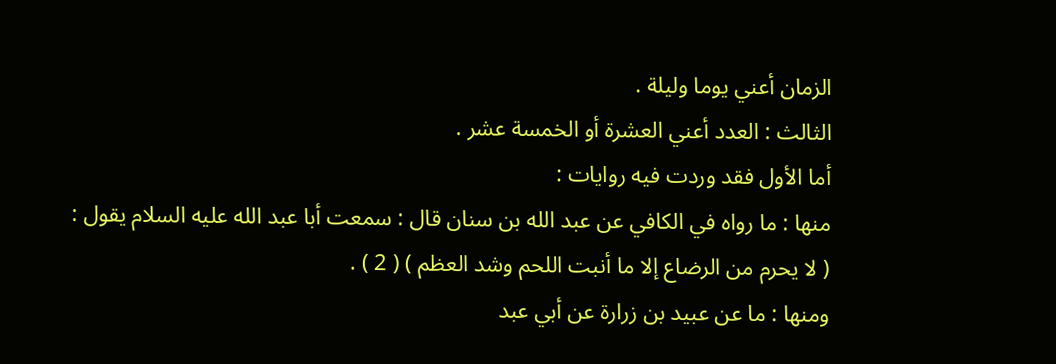الزمان أعني يوما وليلة .
الثالث : العدد أعني العشرة أو الخمسة عشر .
أما الأول فقد وردت فيه روايات :
منها : ما رواه في الكافي عن عبد الله بن سنان قال : سمعت أبا عبد الله عليه السلام يقول :
( لا يحرم من الرضاع إلا ما أنبت اللحم وشد العظم ) ( 2 ) .
ومنها : ما عن عبيد بن زرارة عن أبي عبد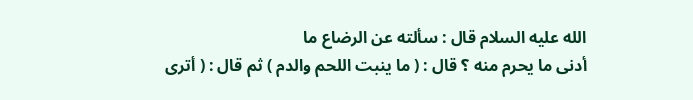الله عليه السلام قال : سألته عن الرضاع ما
أدنى ما يحرم منه ؟ قال : ( ما ينبت اللحم والدم ) ثم قال : ( أترى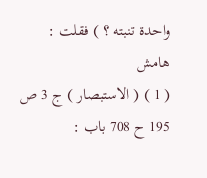واحدة تنبته ؟ ) فقلت :
هامش
( 1 ) ( الاستبصار ) ج 3 ص 195 ح 708 باب :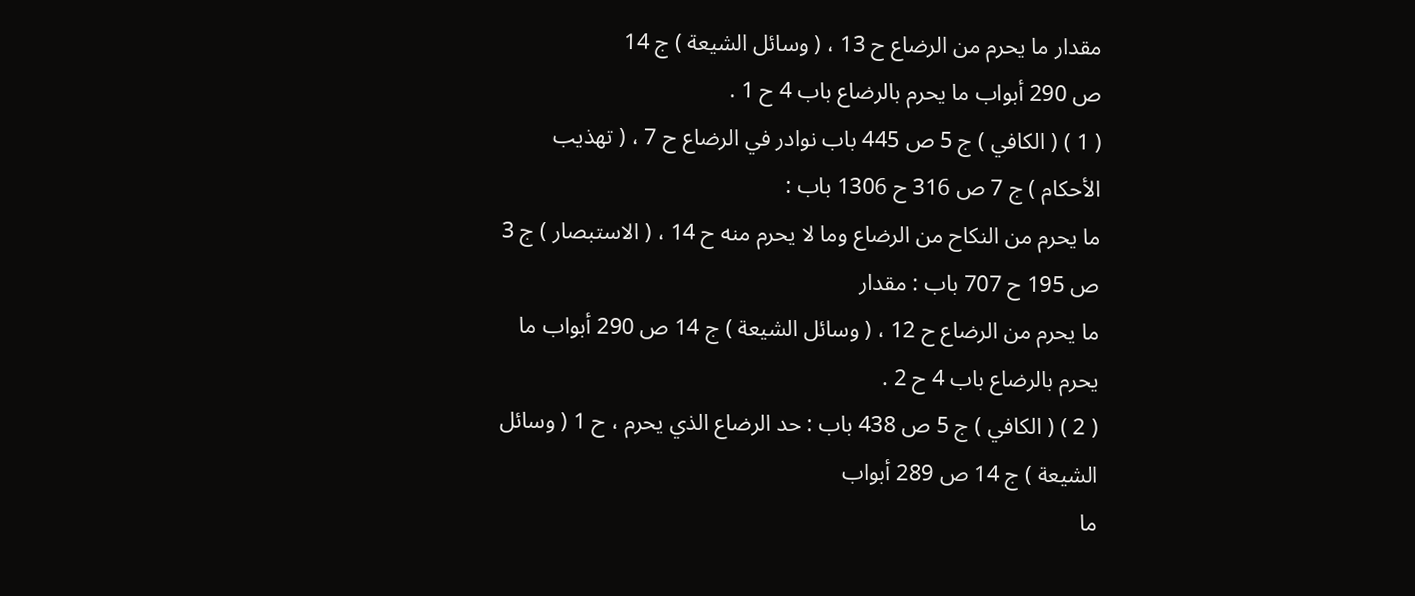مقدار ما يحرم من الرضاع ح 13 ، ( وسائل الشيعة ) ج 14
ص 290 أبواب ما يحرم بالرضاع باب 4 ح 1 .
( 1 ) ( الكافي ) ج 5 ص 445 باب نوادر في الرضاع ح 7 ، ( تهذيب الأحكام ) ج 7 ص 316 ح 1306 باب :
ما يحرم من النكاح من الرضاع وما لا يحرم منه ح 14 ، ( الاستبصار ) ج 3 ص 195 ح 707 باب : مقدار
ما يحرم من الرضاع ح 12 ، ( وسائل الشيعة ) ج 14 ص 290 أبواب ما يحرم بالرضاع باب 4 ح 2 .
( 2 ) ( الكافي ) ج 5 ص 438 باب : حد الرضاع الذي يحرم ، ح 1 ( وسائل الشيعة ) ج 14 ص 289 أبواب
ما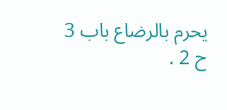يحرم بالرضاع باب 3 ح 2 .